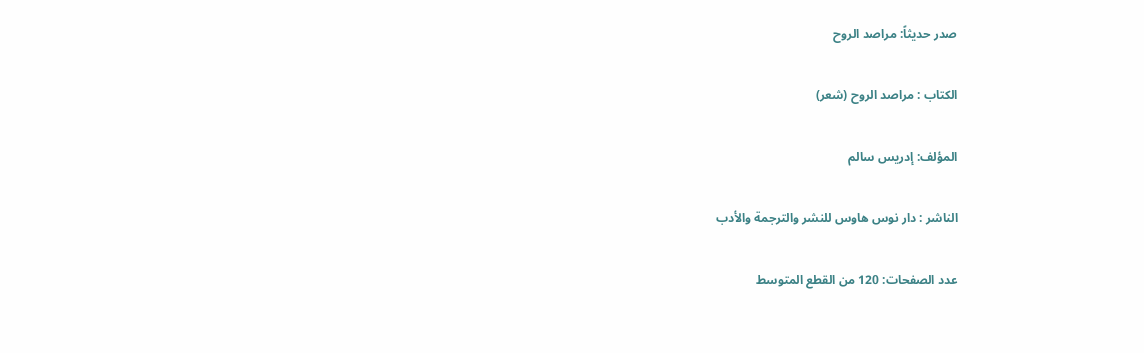صدر حديثاً: مراصد الروح

الكتاب : مراصد الروح (شعر)

المؤلف: إدريس سالم

الناشر : دار نوس هاوس للنشر والترجمة والأدب

عدد الصفحات: 120 من القطع المتوسط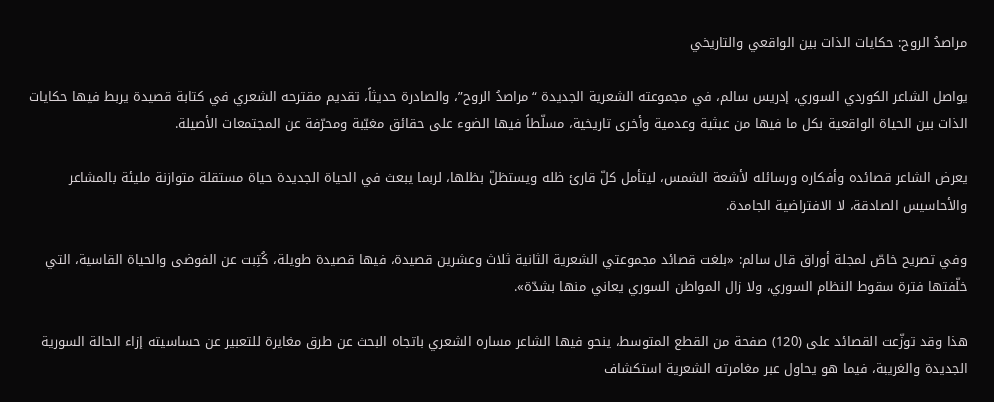مراصدُ الروح: حكايات الذات بين الواقعي والتاريخي

يواصل الشاعر الكوردي السوري، إدريس سالم، في مجموعته الشعرية الجديدة “مراصدُ الروح”، والصادرة حديثاً، تقديم مقترحه الشعري في كتابة قصيدة يربط فيها حكايات الذات بين الحياة الواقعية بكل ما فيها من عبثية وعدمية وأخرى تاريخية، مسلّطاً فيها الضوء على حقائق مغيّبة ومحرّفة عن المجتمعات الأصيلة.

يعرض الشاعر قصائده وأفكاره ورسائله لأشعة الشمس، ليتأمل كلّ قارئ ظله ويستظلّ بظلها، لربما يبعث في الحياة الجديدة حياة مستقلة متوازنة مليئة بالمشاعر والأحاسيس الصادقة، لا الافتراضية الجامدة.

وفي تصريح خاصّ لمجلة أوراق قال سالم: «بلغت قصائد مجموعتي الشعرية الثانية ثلاث وعشرين قصيدة، فيها قصيدة طويلة، كُتِبت عن الفوضى والحياة القاسية، التي خلّفتها فترة سقوط النظام السوري، ولا زال المواطن السوري يعاني منها بشدّة».

هذا وقد توزّعت القصائد على (120) صفحة من القطع المتوسط، ينحو فيها الشاعر مساره الشعري باتجاه البحث عن طرق مغايرة للتعبير عن حساسيته إزاء الحالة السورية الجديدة والغريبة، فيما هو يحاول عبر مغامرته الشعرية استكشاف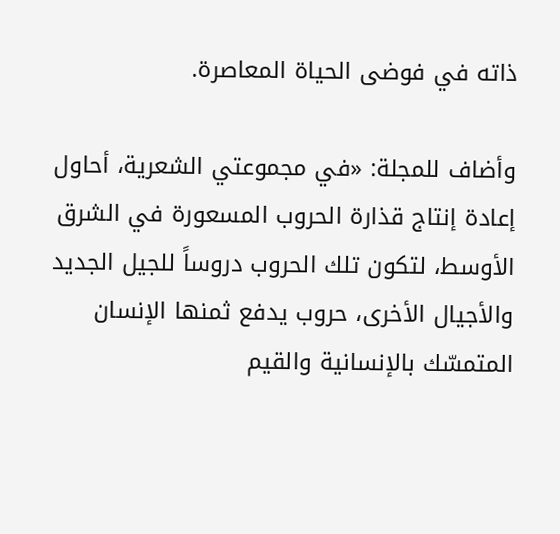ذاته في فوضى الحياة المعاصرة.

وأضاف للمجلة: «في مجموعتي الشعرية، أحاول إعادة إنتاج قذارة الحروب المسعورة في الشرق الأوسط، لتكون تلك الحروب دروساً للجيل الجديد والأجيال الأخرى، حروب يدفع ثمنها الإنسان المتمسّك بالإنسانية والقيم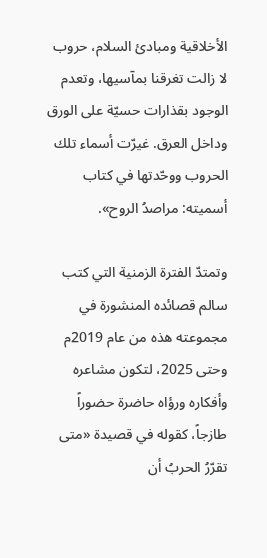الأخلاقية ومبادئ السلام، حروب لا زالت تغرقنا بمآسيها، وتعدم الوجود بقذارات حسيّة على الورق وداخل العرق. غيرّت أسماء تلك الحروب ووحّدتها في كتاب أسميته: مراصدُ الروح».

وتمتدّ الفترة الزمنية التي كتب سالم قصائده المنشورة في مجموعته هذه من عام 2019م وحتى 2025، لتكون مشاعره وأفكاره ورؤاه حاضرة حضوراً طازجاً، كقوله في قصيدة «متى تقرّرُ الحربُ أن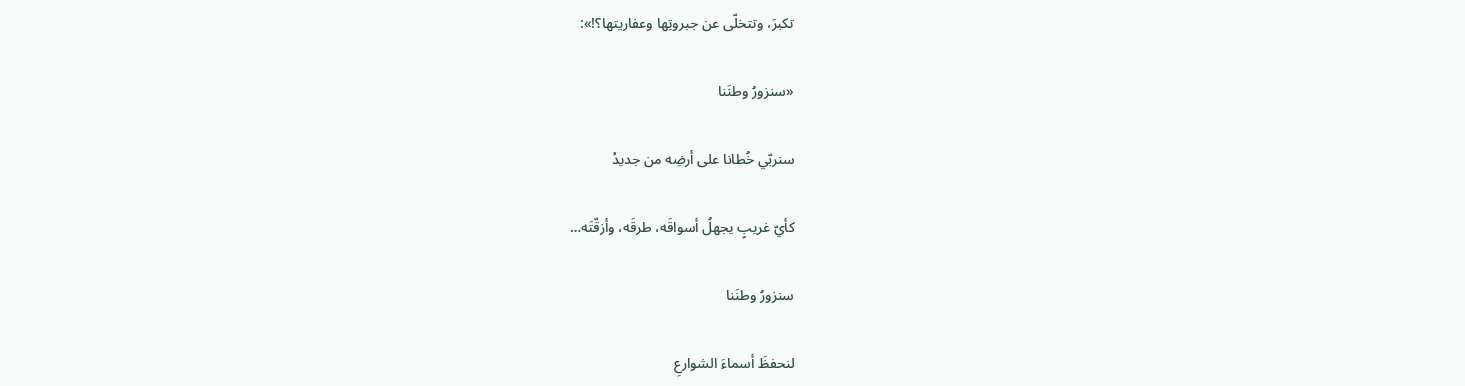تكبرَ، وتتخلّى عن جبروتِها وعفاريتها؟!»:

«سنزورُ وطنَنا

سنربّي خُطانا على أرضِه من جديدْ

كأيّ غريبٍ يجهلُ أسواقَه، طرقَه، وأزقّتَه…

سنزورُ وطنَنا

لنحفظَ أسماءَ الشوارعِ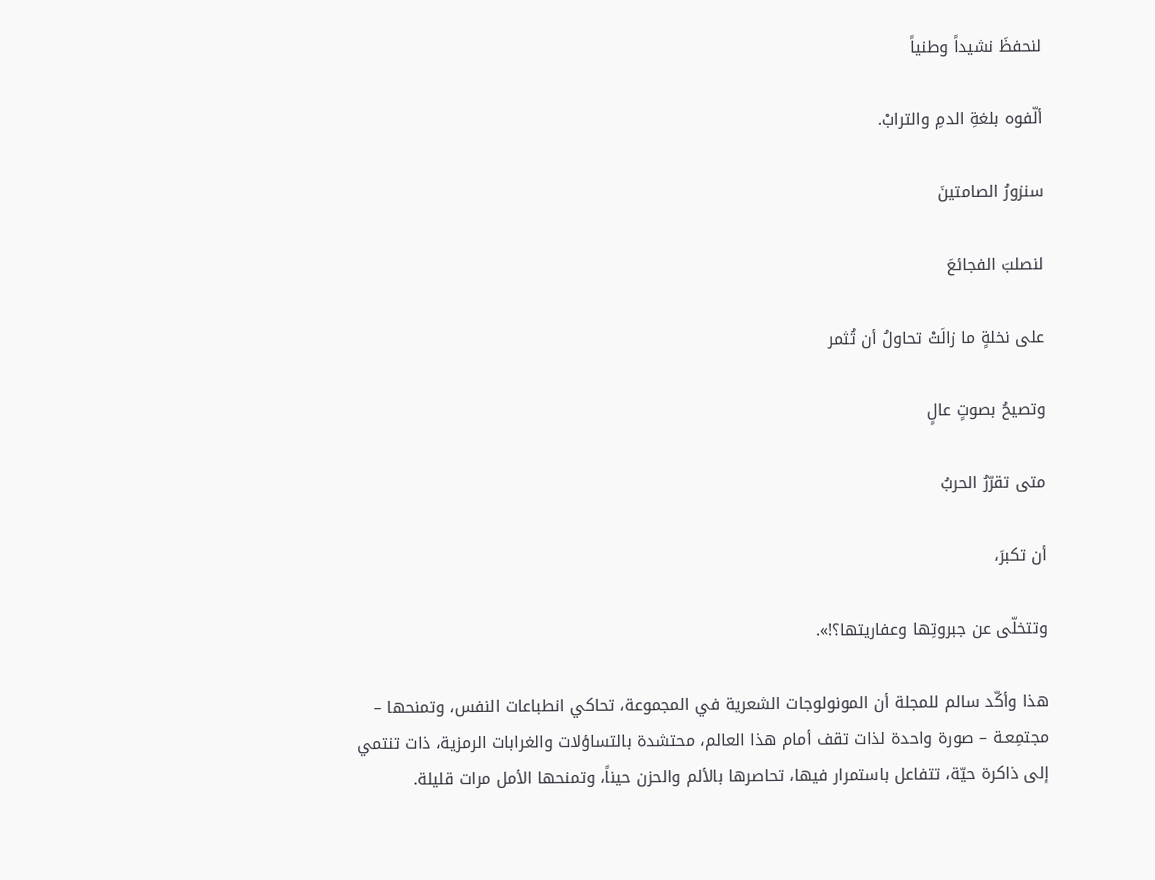لنحفظَ نشيداً وطنياً

ألّفوه بلغةِ الدمِ والترابْ.

سنزورُ الصامتينَ

لنصلبَ الفجائعَ

على نخلةٍ ما زالَتْ تحاولُ أن تُثمر

وتصيحُ بصوتٍ عالٍ

متى تقرّرُ الحربُ

أن تكبرَ،

وتتخلّى عن جبروتِها وعفاريتها؟!».

هذا وأكّد سالم للمجلة أن المونولوجات الشعرية في المجموعة، تحاكي انطباعات النفس، وتمنحها – مجتمِعـة – صورة واحدة لذات تقف أمام هذا العالم، محتشدة بالتساؤلات والغرابات الرمزية، ذات تنتمي إلى ذاكرة حيّة، تتفاعل باستمرار فيها، تحاصرها بالألم والحزن حيناً، وتمنحها الأمل مرات قليلة.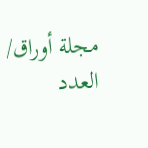مجلة أوراق/ العدد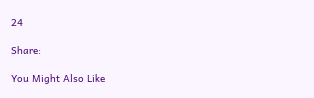24

Share:

You Might Also Like